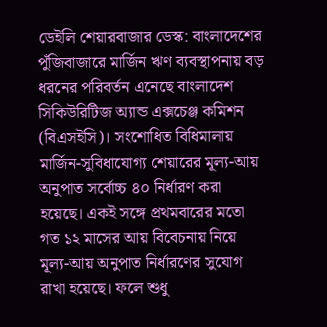ডেইলি শেয়ারবাজার ডেস্ক: বাংলাদেশের পুঁজিবাজারে মার্জিন ঋণ ব্যবস্থাপনায় বড় ধরনের পরিবর্তন এনেছে বাংলাদেশ সিকিউরিটিজ অ্যান্ড এক্সচেঞ্জ কমিশন (বিএসইসি)। সংশোধিত বিধিমালায় মার্জিন-সুবিধাযোগ্য শেয়ারের মূল্য-আয় অনুপাত সর্বোচ্চ ৪০ নির্ধারণ করা হয়েছে। একই সঙ্গে প্রথমবারের মতো গত ১২ মাসের আয় বিবেচনায় নিয়ে মূল্য-আয় অনুপাত নির্ধারণের সুযোগ রাখা হয়েছে। ফলে শুধু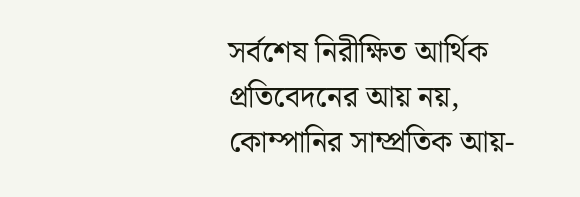সর্বশেষ নিরীক্ষিত আর্থিক প্রতিবেদনের আয় নয়, কোম্পানির সাম্প্রতিক আয়-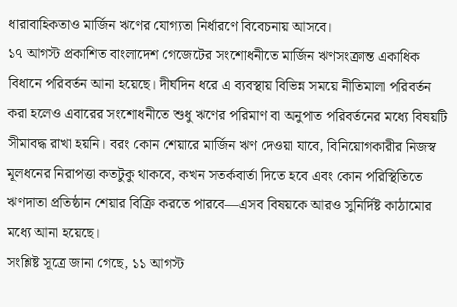ধারাবাহিকতাও মার্জিন ঋণের যোগ্যতা নির্ধারণে বিবেচনায় আসবে।
১৭ আগস্ট প্রকাশিত বাংলাদেশ গেজেটের সংশোধনীতে মার্জিন ঋণসংক্রান্ত একাধিক বিধানে পরিবর্তন আনা হয়েছে। দীর্ঘদিন ধরে এ ব্যবস্থায় বিভিন্ন সময়ে নীতিমালা পরিবর্তন করা হলেও এবারের সংশোধনীতে শুধু ঋণের পরিমাণ বা অনুপাত পরিবর্তনের মধ্যে বিষয়টি সীমাবদ্ধ রাখা হয়নি। বরং কোন শেয়ারে মার্জিন ঋণ দেওয়া যাবে, বিনিয়োগকারীর নিজস্ব মূলধনের নিরাপত্তা কতটুকু থাকবে, কখন সতর্কবার্তা দিতে হবে এবং কোন পরিস্থিতিতে ঋণদাতা প্রতিষ্ঠান শেয়ার বিক্রি করতে পারবে—এসব বিষয়কে আরও সুনির্দিষ্ট কাঠামোর মধ্যে আনা হয়েছে।
সংশ্লিষ্ট সূত্রে জানা গেছে, ১১ আগস্ট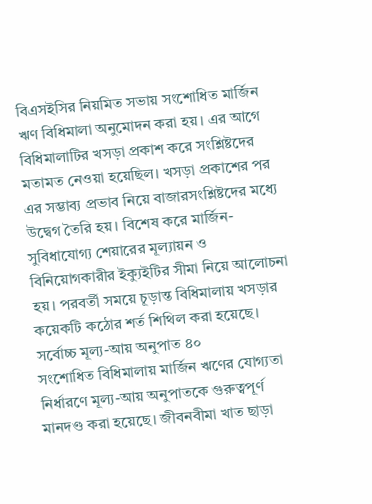বিএসইসির নিয়মিত সভায় সংশোধিত মার্জিন ঋণ বিধিমালা অনুমোদন করা হয়। এর আগে বিধিমালাটির খসড়া প্রকাশ করে সংশ্লিষ্টদের মতামত নেওয়া হয়েছিল। খসড়া প্রকাশের পর এর সম্ভাব্য প্রভাব নিয়ে বাজারসংশ্লিষ্টদের মধ্যে উদ্বেগ তৈরি হয়। বিশেষ করে মার্জিন-সুবিধাযোগ্য শেয়ারের মূল্যায়ন ও বিনিয়োগকারীর ইক্যুইটির সীমা নিয়ে আলোচনা হয়। পরবর্তী সময়ে চূড়ান্ত বিধিমালায় খসড়ার কয়েকটি কঠোর শর্ত শিথিল করা হয়েছে।
সর্বোচ্চ মূল্য-আয় অনুপাত ৪০
সংশোধিত বিধিমালায় মার্জিন ঋণের যোগ্যতা নির্ধারণে মূল্য-আয় অনুপাতকে গুরুত্বপূর্ণ মানদণ্ড করা হয়েছে। জীবনবীমা খাত ছাড়া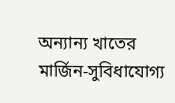অন্যান্য খাতের মার্জিন-সুবিধাযোগ্য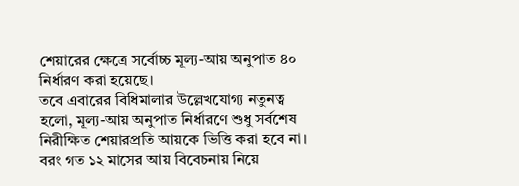শেয়ারের ক্ষেত্রে সর্বোচ্চ মূল্য-আয় অনুপাত ৪০ নির্ধারণ করা হয়েছে।
তবে এবারের বিধিমালার উল্লেখযোগ্য নতুনত্ব হলো, মূল্য-আয় অনুপাত নির্ধারণে শুধু সর্বশেষ নিরীক্ষিত শেয়ারপ্রতি আয়কে ভিত্তি করা হবে না। বরং গত ১২ মাসের আয় বিবেচনায় নিয়ে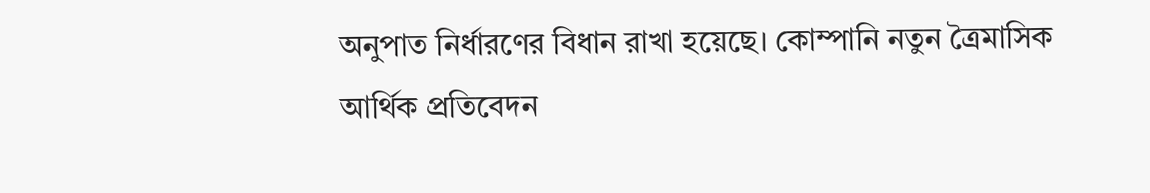অনুপাত নির্ধারণের বিধান রাখা হয়েছে। কোম্পানি নতুন ত্রৈমাসিক আর্থিক প্রতিবেদন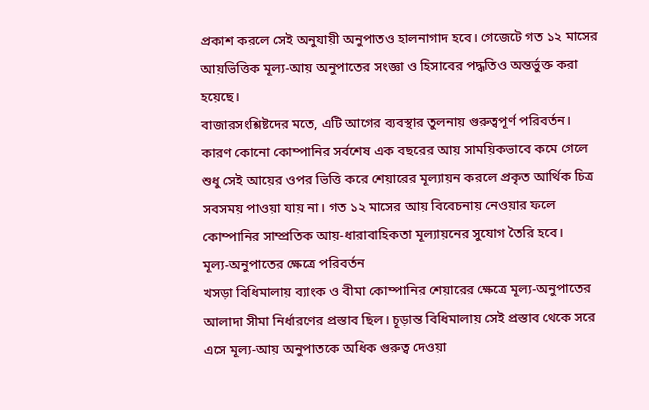প্রকাশ করলে সেই অনুযায়ী অনুপাতও হালনাগাদ হবে। গেজেটে গত ১২ মাসের আয়ভিত্তিক মূল্য-আয় অনুপাতের সংজ্ঞা ও হিসাবের পদ্ধতিও অন্তর্ভুক্ত করা হয়েছে।
বাজারসংশ্লিষ্টদের মতে, এটি আগের ব্যবস্থার তুলনায় গুরুত্বপূর্ণ পরিবর্তন। কারণ কোনো কোম্পানির সর্বশেষ এক বছরের আয় সাময়িকভাবে কমে গেলে শুধু সেই আয়ের ওপর ভিত্তি করে শেয়ারের মূল্যায়ন করলে প্রকৃত আর্থিক চিত্র সবসময় পাওয়া যায় না। গত ১২ মাসের আয় বিবেচনায় নেওয়ার ফলে কোম্পানির সাম্প্রতিক আয়-ধারাবাহিকতা মূল্যায়নের সুযোগ তৈরি হবে।
মূল্য-অনুপাতের ক্ষেত্রে পরিবর্তন
খসড়া বিধিমালায় ব্যাংক ও বীমা কোম্পানির শেয়ারের ক্ষেত্রে মূল্য-অনুপাতের আলাদা সীমা নির্ধারণের প্রস্তাব ছিল। চূড়ান্ত বিধিমালায় সেই প্রস্তাব থেকে সরে এসে মূল্য-আয় অনুপাতকে অধিক গুরুত্ব দেওয়া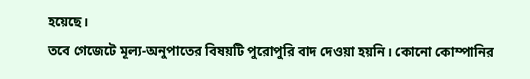হয়েছে।
তবে গেজেটে মূল্য-অনুপাতের বিষয়টি পুরোপুরি বাদ দেওয়া হয়নি। কোনো কোম্পানির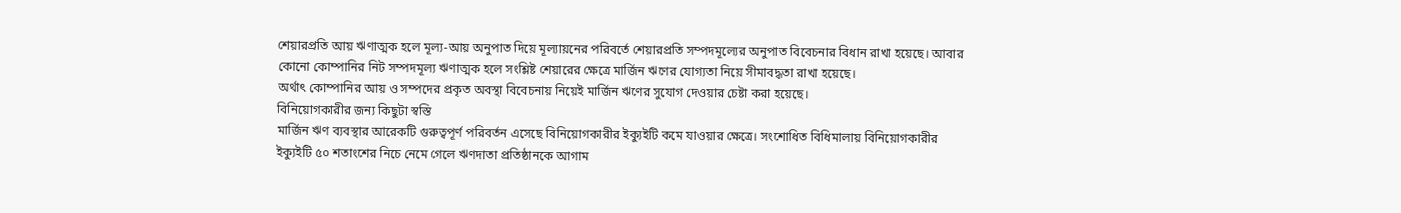শেয়ারপ্রতি আয় ঋণাত্মক হলে মূল্য-আয় অনুপাত দিয়ে মূল্যায়নের পরিবর্তে শেয়ারপ্রতি সম্পদমূল্যের অনুপাত বিবেচনার বিধান রাখা হয়েছে। আবার কোনো কোম্পানির নিট সম্পদমূল্য ঋণাত্মক হলে সংশ্লিষ্ট শেয়ারের ক্ষেত্রে মার্জিন ঋণের যোগ্যতা নিয়ে সীমাবদ্ধতা রাখা হয়েছে।
অর্থাৎ কোম্পানির আয় ও সম্পদের প্রকৃত অবস্থা বিবেচনায় নিয়েই মার্জিন ঋণের সুযোগ দেওয়ার চেষ্টা করা হয়েছে।
বিনিয়োগকারীর জন্য কিছুটা স্বস্তি
মার্জিন ঋণ ব্যবস্থার আরেকটি গুরুত্বপূর্ণ পরিবর্তন এসেছে বিনিয়োগকারীর ইক্যুইটি কমে যাওয়ার ক্ষেত্রে। সংশোধিত বিধিমালায় বিনিয়োগকারীর ইক্যুইটি ৫০ শতাংশের নিচে নেমে গেলে ঋণদাতা প্রতিষ্ঠানকে আগাম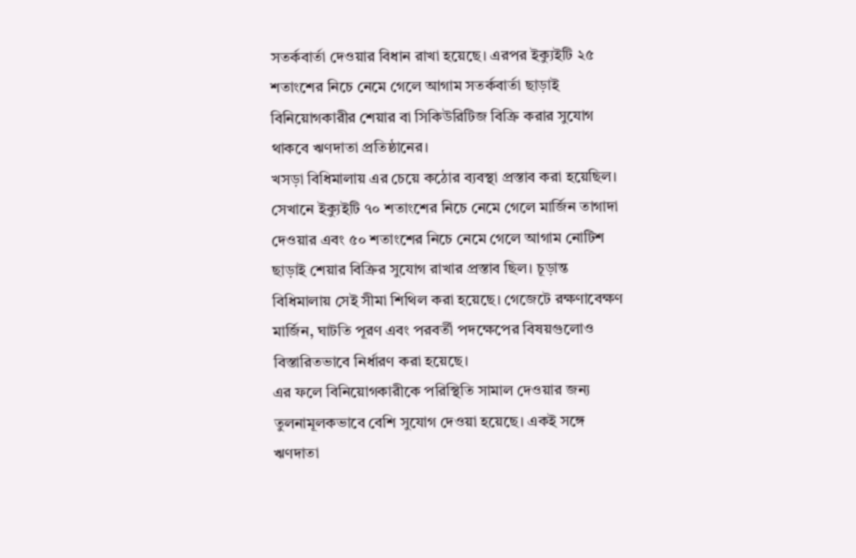সতর্কবার্তা দেওয়ার বিধান রাখা হয়েছে। এরপর ইক্যুইটি ২৫ শতাংশের নিচে নেমে গেলে আগাম সতর্কবার্তা ছাড়াই বিনিয়োগকারীর শেয়ার বা সিকিউরিটিজ বিক্রি করার সুযোগ থাকবে ঋণদাতা প্রতিষ্ঠানের।
খসড়া বিধিমালায় এর চেয়ে কঠোর ব্যবস্থা প্রস্তাব করা হয়েছিল। সেখানে ইক্যুইটি ৭০ শতাংশের নিচে নেমে গেলে মার্জিন তাগাদা দেওয়ার এবং ৫০ শতাংশের নিচে নেমে গেলে আগাম নোটিশ ছাড়াই শেয়ার বিক্রির সুযোগ রাখার প্রস্তাব ছিল। চূড়ান্ত বিধিমালায় সেই সীমা শিথিল করা হয়েছে। গেজেটে রক্ষণাবেক্ষণ মার্জিন, ঘাটতি পূরণ এবং পরবর্তী পদক্ষেপের বিষয়গুলোও বিস্তারিতভাবে নির্ধারণ করা হয়েছে।
এর ফলে বিনিয়োগকারীকে পরিস্থিতি সামাল দেওয়ার জন্য তুলনামূলকভাবে বেশি সুযোগ দেওয়া হয়েছে। একই সঙ্গে ঋণদাতা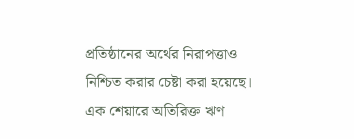প্রতিষ্ঠানের অর্থের নিরাপত্তাও নিশ্চিত করার চেষ্টা করা হয়েছে।
এক শেয়ারে অতিরিক্ত ঋণ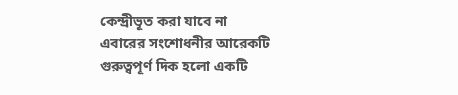কেন্দ্রীভূত করা যাবে না
এবারের সংশোধনীর আরেকটি গুরুত্বপূর্ণ দিক হলো একটি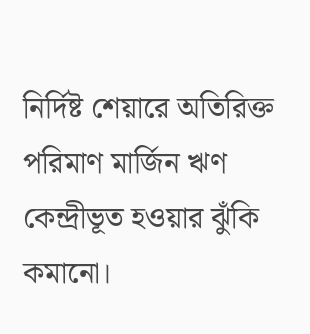নির্দিষ্ট শেয়ারে অতিরিক্ত পরিমাণ মার্জিন ঋণ কেন্দ্রীভূত হওয়ার ঝুঁকি কমানো।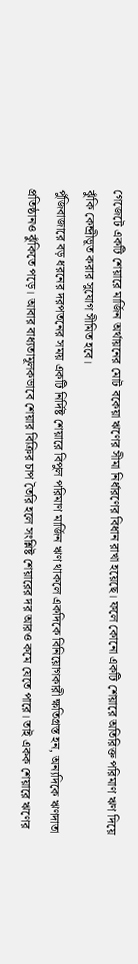গেজেটে একটি শেয়ারে মার্জিন অর্থায়নের মোট বকেয়া ঋণের সীমা নির্ধারণের বিধান রাখা হয়েছে। ফলে কোনো একটি শেয়ারে অতিরিক্ত পরিমাণ ঋণ দিয়ে ঝুঁকি কেন্দ্রীভূত করার সুযোগ সীমিত হবে।
পুঁজিবাজারে বড় ধরনের দরপতনের সময় একটি নির্দিষ্ট শেয়ারে বিপুল পরিমাণ মার্জিন ঋণ থাকলে একদিকে বিনিয়োগকারী ক্ষতিগ্রস্ত হন, অন্যদিকে ঋণদাতা প্রতিষ্ঠানও ঝুঁকিতে পড়ে। আবার বাধ্যতামূলকভাবে শেয়ার বিক্রির চাপ তৈরি হলে সংশ্লিষ্ট শেয়ারের দর আরও কমে যেতে পারে। তাই একক শেয়ারে ঋণের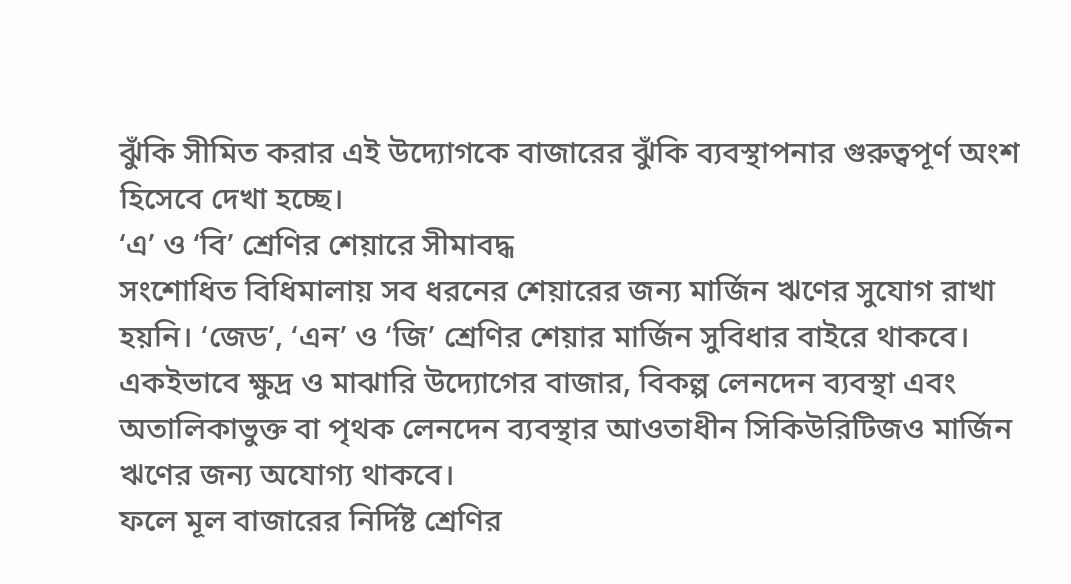ঝুঁকি সীমিত করার এই উদ্যোগকে বাজারের ঝুঁকি ব্যবস্থাপনার গুরুত্বপূর্ণ অংশ হিসেবে দেখা হচ্ছে।
‘এ’ ও ‘বি’ শ্রেণির শেয়ারে সীমাবদ্ধ
সংশোধিত বিধিমালায় সব ধরনের শেয়ারের জন্য মার্জিন ঋণের সুযোগ রাখা হয়নি। ‘জেড’, ‘এন’ ও ‘জি’ শ্রেণির শেয়ার মার্জিন সুবিধার বাইরে থাকবে। একইভাবে ক্ষুদ্র ও মাঝারি উদ্যোগের বাজার, বিকল্প লেনদেন ব্যবস্থা এবং অতালিকাভুক্ত বা পৃথক লেনদেন ব্যবস্থার আওতাধীন সিকিউরিটিজও মার্জিন ঋণের জন্য অযোগ্য থাকবে।
ফলে মূল বাজারের নির্দিষ্ট শ্রেণির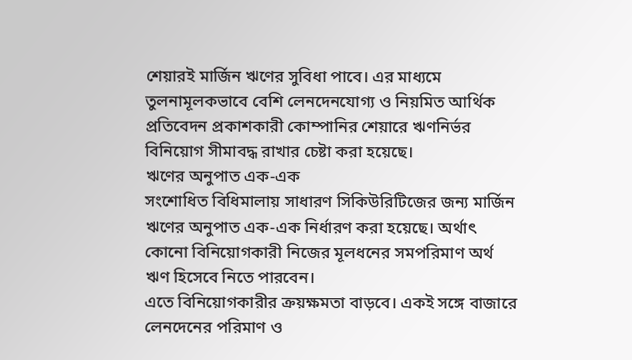শেয়ারই মার্জিন ঋণের সুবিধা পাবে। এর মাধ্যমে তুলনামূলকভাবে বেশি লেনদেনযোগ্য ও নিয়মিত আর্থিক প্রতিবেদন প্রকাশকারী কোম্পানির শেয়ারে ঋণনির্ভর বিনিয়োগ সীমাবদ্ধ রাখার চেষ্টা করা হয়েছে।
ঋণের অনুপাত এক-এক
সংশোধিত বিধিমালায় সাধারণ সিকিউরিটিজের জন্য মার্জিন ঋণের অনুপাত এক-এক নির্ধারণ করা হয়েছে। অর্থাৎ কোনো বিনিয়োগকারী নিজের মূলধনের সমপরিমাণ অর্থ ঋণ হিসেবে নিতে পারবেন।
এতে বিনিয়োগকারীর ক্রয়ক্ষমতা বাড়বে। একই সঙ্গে বাজারে লেনদেনের পরিমাণ ও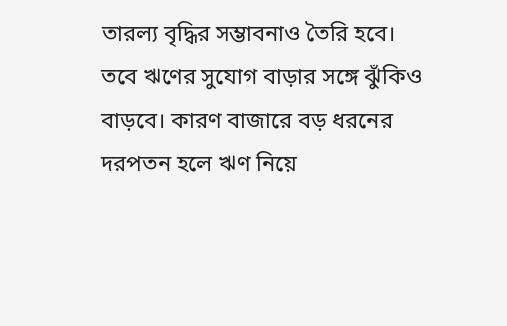তারল্য বৃদ্ধির সম্ভাবনাও তৈরি হবে। তবে ঋণের সুযোগ বাড়ার সঙ্গে ঝুঁকিও বাড়বে। কারণ বাজারে বড় ধরনের দরপতন হলে ঋণ নিয়ে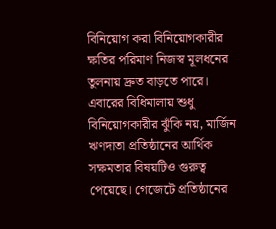বিনিয়োগ করা বিনিয়োগকারীর ক্ষতির পরিমাণ নিজস্ব মূলধনের তুলনায় দ্রুত বাড়তে পারে।
এবারের বিধিমালায় শুধু বিনিয়োগকারীর ঝুঁকি নয়, মার্জিন ঋণদাতা প্রতিষ্ঠানের আর্থিক সক্ষমতার বিষয়টিও গুরুত্ব পেয়েছে। গেজেটে প্রতিষ্ঠানের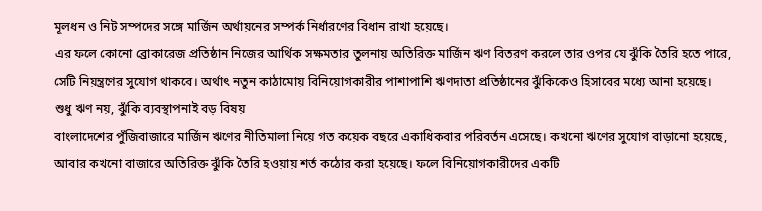মূলধন ও নিট সম্পদের সঙ্গে মার্জিন অর্থায়নের সম্পর্ক নির্ধারণের বিধান রাখা হয়েছে।
এর ফলে কোনো ব্রোকারেজ প্রতিষ্ঠান নিজের আর্থিক সক্ষমতার তুলনায় অতিরিক্ত মার্জিন ঋণ বিতরণ করলে তার ওপর যে ঝুঁকি তৈরি হতে পারে, সেটি নিয়ন্ত্রণের সুযোগ থাকবে। অর্থাৎ নতুন কাঠামোয় বিনিয়োগকারীর পাশাপাশি ঋণদাতা প্রতিষ্ঠানের ঝুঁকিকেও হিসাবের মধ্যে আনা হয়েছে।
শুধু ঋণ নয়, ঝুঁকি ব্যবস্থাপনাই বড় বিষয়
বাংলাদেশের পুঁজিবাজারে মার্জিন ঋণের নীতিমালা নিয়ে গত কয়েক বছরে একাধিকবার পরিবর্তন এসেছে। কখনো ঋণের সুযোগ বাড়ানো হয়েছে, আবার কখনো বাজারে অতিরিক্ত ঝুঁকি তৈরি হওয়ায় শর্ত কঠোর করা হয়েছে। ফলে বিনিয়োগকারীদের একটি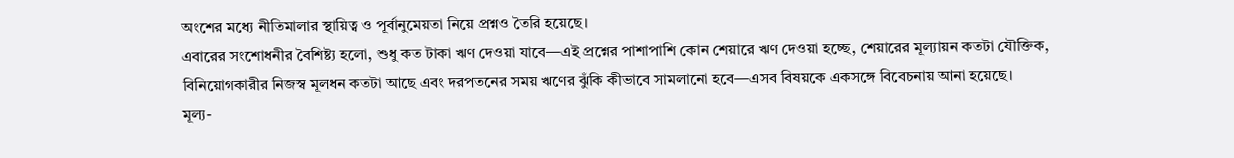অংশের মধ্যে নীতিমালার স্থায়িত্ব ও পূর্বানুমেয়তা নিয়ে প্রশ্নও তৈরি হয়েছে।
এবারের সংশোধনীর বৈশিষ্ট্য হলো, শুধু কত টাকা ঋণ দেওয়া যাবে—এই প্রশ্নের পাশাপাশি কোন শেয়ারে ঋণ দেওয়া হচ্ছে, শেয়ারের মূল্যায়ন কতটা যৌক্তিক, বিনিয়োগকারীর নিজস্ব মূলধন কতটা আছে এবং দরপতনের সময় ঋণের ঝুঁকি কীভাবে সামলানো হবে—এসব বিষয়কে একসঙ্গে বিবেচনায় আনা হয়েছে।
মূল্য-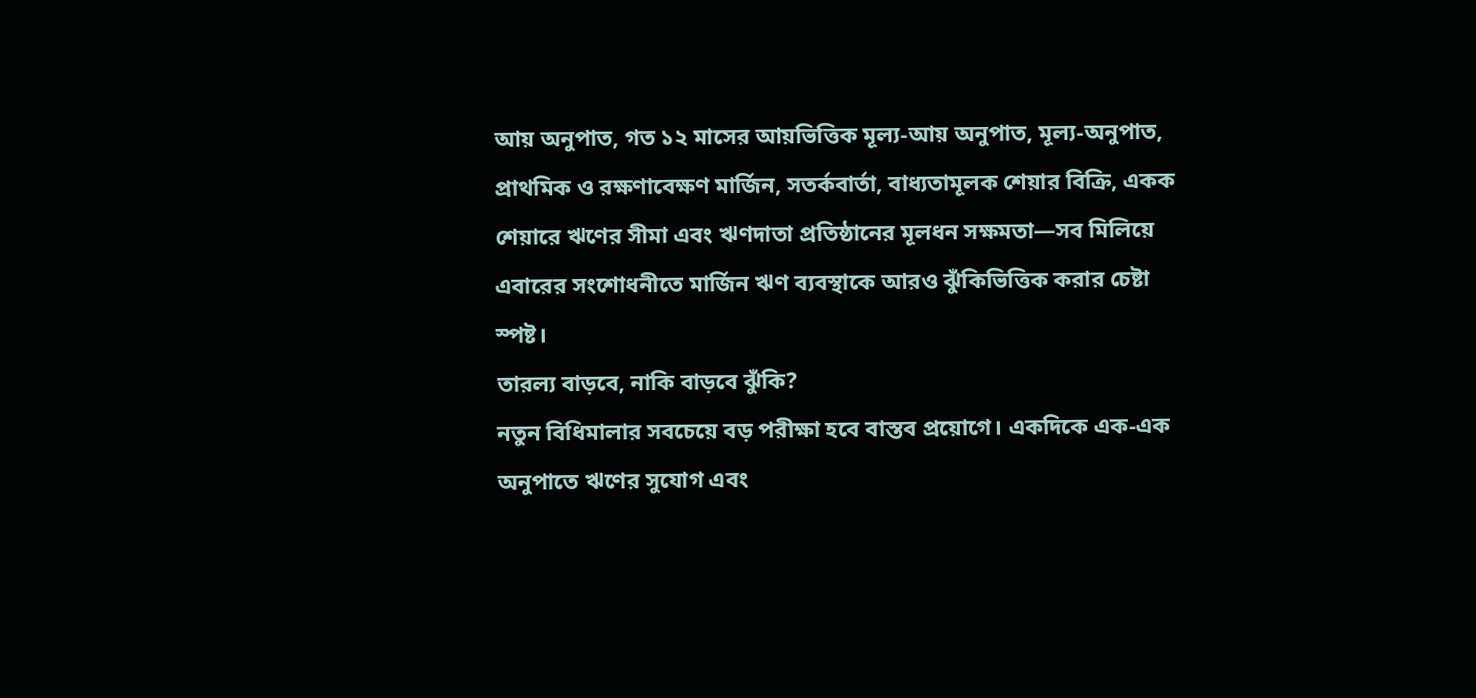আয় অনুপাত, গত ১২ মাসের আয়ভিত্তিক মূল্য-আয় অনুপাত, মূল্য-অনুপাত, প্রাথমিক ও রক্ষণাবেক্ষণ মার্জিন, সতর্কবার্তা, বাধ্যতামূলক শেয়ার বিক্রি, একক শেয়ারে ঋণের সীমা এবং ঋণদাতা প্রতিষ্ঠানের মূলধন সক্ষমতা—সব মিলিয়ে এবারের সংশোধনীতে মার্জিন ঋণ ব্যবস্থাকে আরও ঝুঁকিভিত্তিক করার চেষ্টা স্পষ্ট।
তারল্য বাড়বে, নাকি বাড়বে ঝুঁকি?
নতুন বিধিমালার সবচেয়ে বড় পরীক্ষা হবে বাস্তব প্রয়োগে। একদিকে এক-এক অনুপাতে ঋণের সুযোগ এবং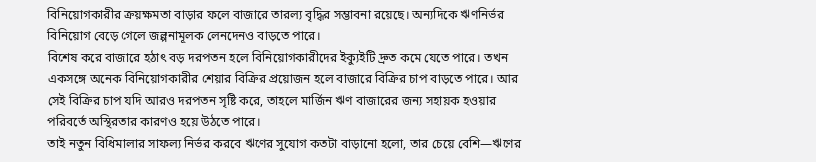বিনিয়োগকারীর ক্রয়ক্ষমতা বাড়ার ফলে বাজারে তারল্য বৃদ্ধির সম্ভাবনা রয়েছে। অন্যদিকে ঋণনির্ভর বিনিয়োগ বেড়ে গেলে জল্পনামূলক লেনদেনও বাড়তে পারে।
বিশেষ করে বাজারে হঠাৎ বড় দরপতন হলে বিনিয়োগকারীদের ইক্যুইটি দ্রুত কমে যেতে পারে। তখন একসঙ্গে অনেক বিনিয়োগকারীর শেয়ার বিক্রির প্রয়োজন হলে বাজারে বিক্রির চাপ বাড়তে পারে। আর সেই বিক্রির চাপ যদি আরও দরপতন সৃষ্টি করে, তাহলে মার্জিন ঋণ বাজারের জন্য সহায়ক হওয়ার পরিবর্তে অস্থিরতার কারণও হয়ে উঠতে পারে।
তাই নতুন বিধিমালার সাফল্য নির্ভর করবে ঋণের সুযোগ কতটা বাড়ানো হলো, তার চেয়ে বেশি—ঋণের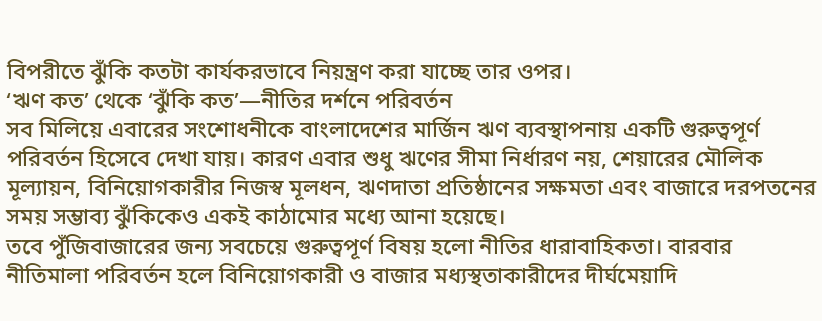বিপরীতে ঝুঁকি কতটা কার্যকরভাবে নিয়ন্ত্রণ করা যাচ্ছে তার ওপর।
‘ঋণ কত’ থেকে ‘ঝুঁকি কত’—নীতির দর্শনে পরিবর্তন
সব মিলিয়ে এবারের সংশোধনীকে বাংলাদেশের মার্জিন ঋণ ব্যবস্থাপনায় একটি গুরুত্বপূর্ণ পরিবর্তন হিসেবে দেখা যায়। কারণ এবার শুধু ঋণের সীমা নির্ধারণ নয়, শেয়ারের মৌলিক মূল্যায়ন, বিনিয়োগকারীর নিজস্ব মূলধন, ঋণদাতা প্রতিষ্ঠানের সক্ষমতা এবং বাজারে দরপতনের সময় সম্ভাব্য ঝুঁকিকেও একই কাঠামোর মধ্যে আনা হয়েছে।
তবে পুঁজিবাজারের জন্য সবচেয়ে গুরুত্বপূর্ণ বিষয় হলো নীতির ধারাবাহিকতা। বারবার নীতিমালা পরিবর্তন হলে বিনিয়োগকারী ও বাজার মধ্যস্থতাকারীদের দীর্ঘমেয়াদি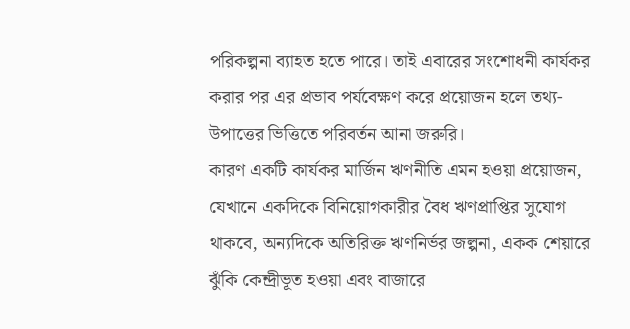পরিকল্পনা ব্যাহত হতে পারে। তাই এবারের সংশোধনী কার্যকর করার পর এর প্রভাব পর্যবেক্ষণ করে প্রয়োজন হলে তথ্য-উপাত্তের ভিত্তিতে পরিবর্তন আনা জরুরি।
কারণ একটি কার্যকর মার্জিন ঋণনীতি এমন হওয়া প্রয়োজন, যেখানে একদিকে বিনিয়োগকারীর বৈধ ঋণপ্রাপ্তির সুযোগ থাকবে, অন্যদিকে অতিরিক্ত ঋণনির্ভর জল্পনা, একক শেয়ারে ঝুঁকি কেন্দ্রীভূত হওয়া এবং বাজারে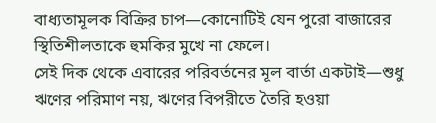বাধ্যতামূলক বিক্রির চাপ—কোনোটিই যেন পুরো বাজারের স্থিতিশীলতাকে হুমকির মুখে না ফেলে।
সেই দিক থেকে এবারের পরিবর্তনের মূল বার্তা একটাই—শুধু ঋণের পরিমাণ নয়, ঋণের বিপরীতে তৈরি হওয়া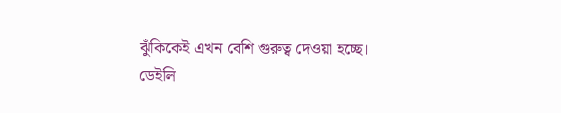ঝুঁকিকেই এখন বেশি গুরুত্ব দেওয়া হচ্ছে।
ডেইলি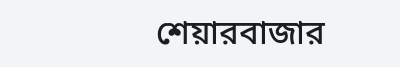শেয়ারবাজার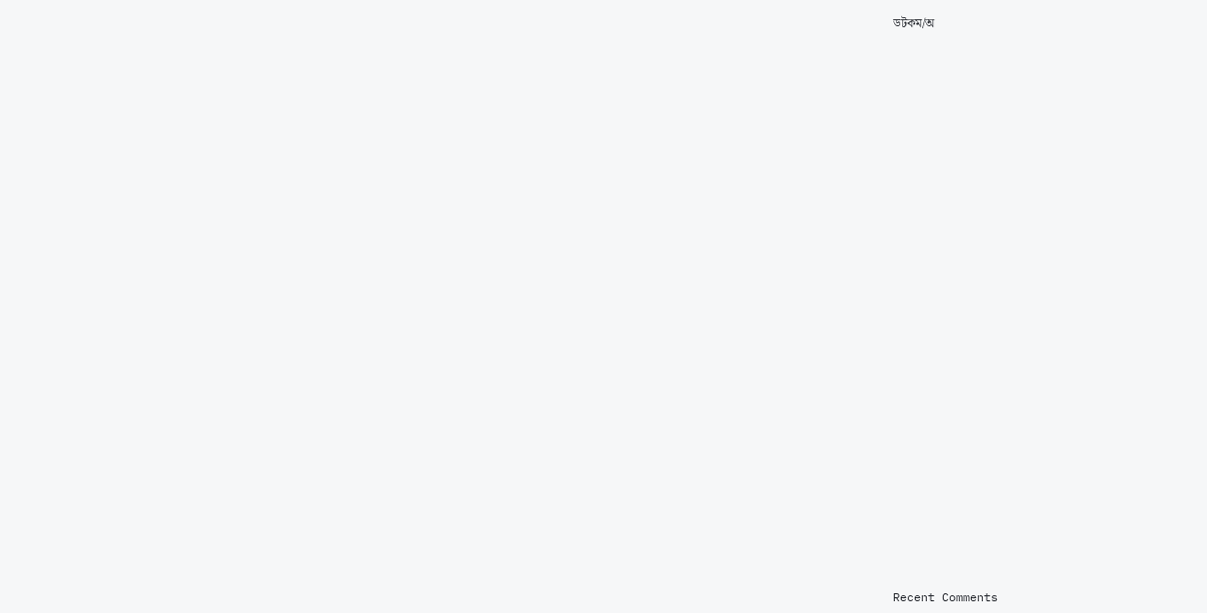ডটকম/অ
































Recent Comments